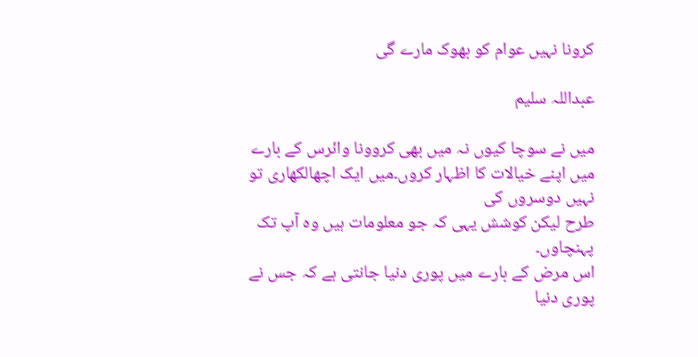کرونا نہيں عوام کو بھوک مارے گی

عبداللہ سلیم

ميں نے سوچا کيوں نہ ميں بھی کروونا وائرس کے بارے ميں اپنے خيالات کا اظہار کروں۔ميں ایک اچھالکھاری تو نہيں دوسروں کی
طرح ليکن کوشش یہی کہ جو معلومات ہيں وہ آپ تک پہنچاوں۔
اس مرض کے بارے ميں پوری دنيا جانتی ہے کہ جس نے پوری دنيا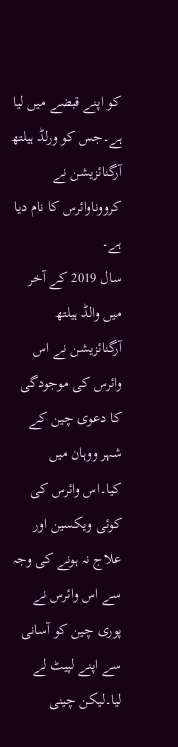کو اپنے قبضے ميں ليا ہے۔جس کو ورلڈ ہيلتھ آرگنائزیشن نے کرووناوائرس کا نام دیا ہے۔
سال 2019 کے آخر ميں والڈ ہيلتھ آرگنائزیشن نے اس وائرس کی موجودگی کا دعوی چين کے شہر ووہان ميں کيا۔اس وائرس کی
کوئی ویکسين اور علاج نہ ہونے کی وجہ سے اس وائرس نے پوری چين کو آسانی سے اپنے لپيٹ لے ليا۔ليکن چينی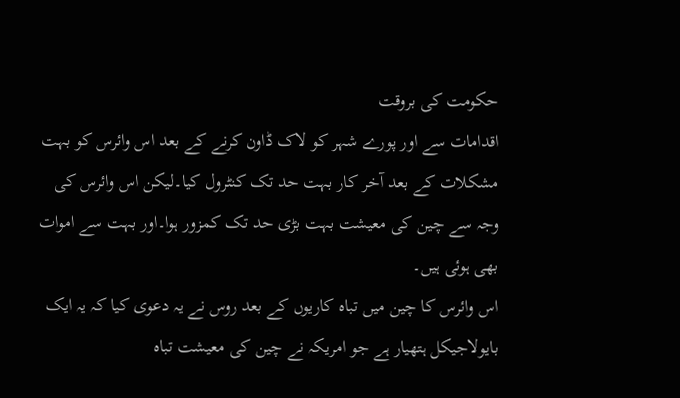حکومت کی بروقت
اقدامات سے اور پورے شہر کو لاک ڈاون کرنے کے بعد اس وائرس کو بہت مشکلات کے بعد آخر کار بہت حد تک کنٹرول کيا۔ليکن اس وائرس کی وجہ سے چين کی معيشت بہت بڑی حد تک کمزور ہوا۔اور بہت سے اموات بھی ہوئی ہیں۔
اس وائرس کا چين ميں تباہ کاریوں کے بعد روس نے یہ دعوی کيا کہ یہ ایک بایولاجيکل ہتھيار ہے جو امریکہ نے چين کی معيشت تباہ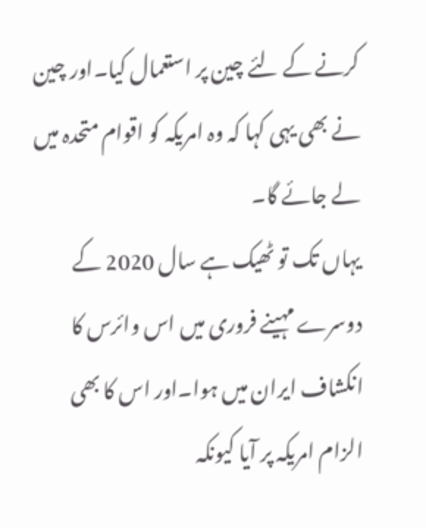کرنے کے لئے چين پر استعمال کيا۔اور چين نے بھی یہی کہا کہ وہ امریکہ کو اقوام متحدہ ميں لے جائے گا۔
یہاں تک تو ٹھيک ہے سال 2020 کے دوسرے مہينے فروری ميں اس وائرس کا انکشاف ایران ميں ہوا۔اور اس کا بھی الزام امریکہ پر آیا کيونکہ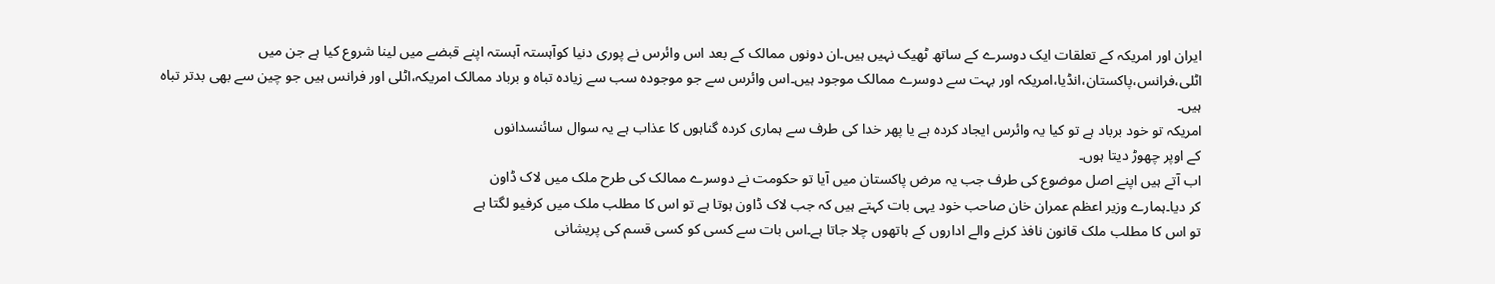ایران اور امریکہ کے تعلقات ایک دوسرے کے ساتھ ٹھيک نہيں ہيں۔ان دونوں ممالک کے بعد اس وائرس نے پوری دنيا کوآہستہ آہستہ اپنے قبضے ميں لينا شروع کيا ہے جن ميں اٹلی،فرانس،پاکستان،انڈیا،امریکہ اور بہت سے دوسرے ممالک موجود ہيں۔اس وائرس سے جو موجودہ سب سے زیادہ تباہ و برباد ممالک امریکہ،اٹلی اور فرانس ہيں جو چين سے بھی بدتر تباہ ہيں۔
امریکہ تو خود برباد ہے تو کيا یہ وائرس ایجاد کردہ ہے یا پھر خدا کی طرف سے ہماری کردہ گناہوں کا عذاب ہے یہ سوال سائنسدانوں
کے اوپر چھوڑ دیتا ہوں۔
اب آتے ہيں اپنے اصل موضوع کی طرف جب یہ مرض پاکستان ميں آیا تو حکومت نے دوسرے ممالک کی طرح ملک ميں لاک ڈاون
کر دیا۔ہمارے وزیر اعظم عمران خان صاحب خود یہی بات کہتے ہيں کہ جب لاک ڈاون ہوتا ہے تو اس کا مطلب ملک ميں کرفيو لگتا ہے
تو اس کا مطلب ملک قانون نافذ کرنے والے اداروں کے ہاتھوں چلا جاتا ہے۔اس بات سے کسی کو کسی قسم کی پریشانی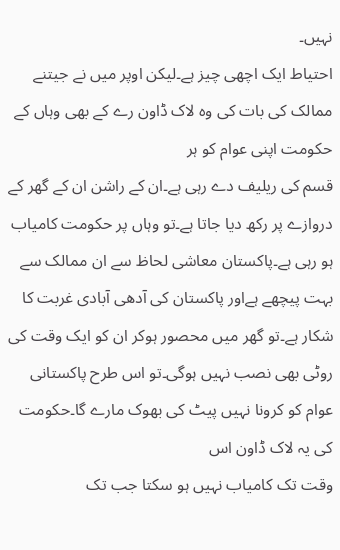نہيں۔
احتياط ایک اچھی چيز ہے۔ليکن اوپر ميں نے جيتنے ممالک کی بات کی وہ لاک ڈاون رے کے بھی وہاں کے حکومت اپنی عوام کو ہر
قسم کی ریليف دے رہی ہے۔ان کے راشن ان کے گھر کے دروازے پر رکھ دیا جاتا ہے۔تو وہاں پر حکومت کامياب ہو رہی ہے۔پاکستان معاشی لحاظ سے ان ممالک سے بہت پيچھے ہےاور پاکستان کی آدھی آبادی غربت کا شکار ہے۔تو گھر ميں محصور ہوکر ان کو ایک وقت کی روٹی بھی نصب نہيں ہوگی۔تو اس طرح پاکستانی عوام کو کرونا نہيں پيٹ کی بھوک مارے گا۔حکومت کی یہ لاک ڈاون اس
وقت تک کامياب نہيں ہو سکتا جب تک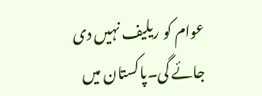عوام کو ریليف نہيں دی جائے گی۔پاکستان ميں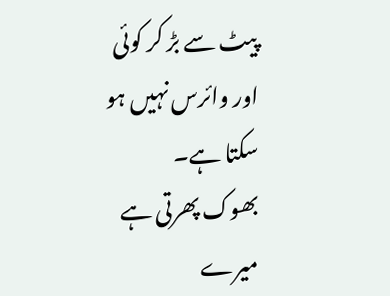پيٹ سے بڑ کر کوئی اور وائرس نہيں ہو سکتا ہے۔
بھوک پھرتی ہے ميرے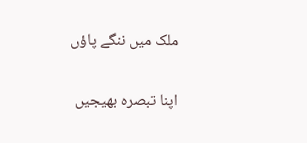ملک ميں ننگے پاؤں

اپنا تبصرہ بھیجیں